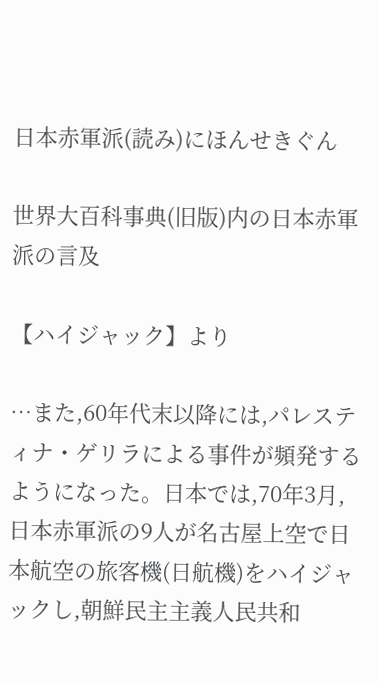日本赤軍派(読み)にほんせきぐん

世界大百科事典(旧版)内の日本赤軍派の言及

【ハイジャック】より

…また,60年代末以降には,パレスティナ・ゲリラによる事件が頻発するようになった。日本では,70年3月,日本赤軍派の9人が名古屋上空で日本航空の旅客機(日航機)をハイジャックし,朝鮮民主主義人民共和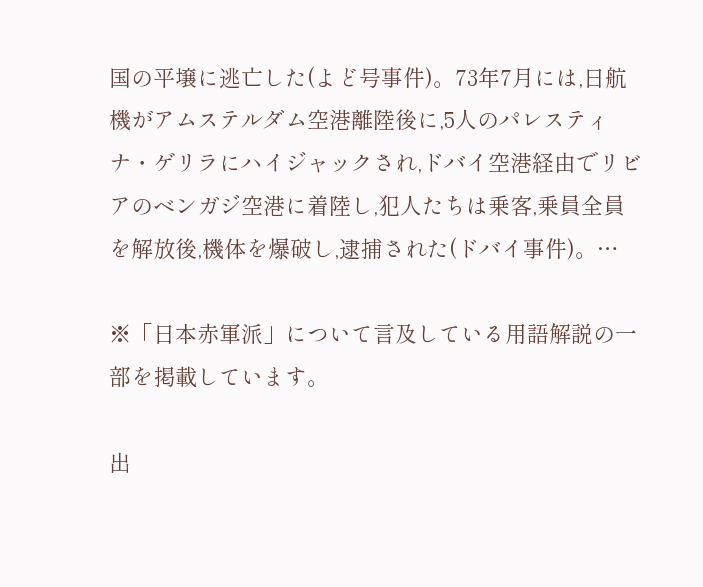国の平壌に逃亡した(よど号事件)。73年7月には,日航機がアムステルダム空港離陸後に,5人のパレスティナ・ゲリラにハイジャックされ,ドバイ空港経由でリビアのベンガジ空港に着陸し,犯人たちは乗客,乗員全員を解放後,機体を爆破し,逮捕された(ドバイ事件)。…

※「日本赤軍派」について言及している用語解説の一部を掲載しています。

出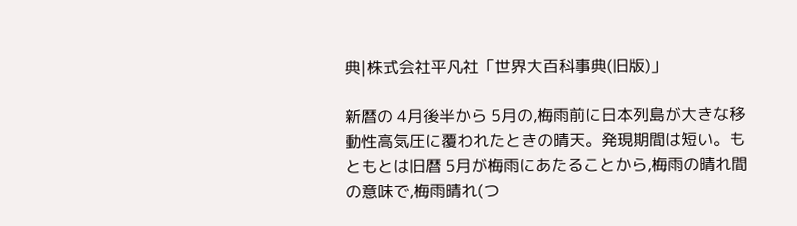典|株式会社平凡社「世界大百科事典(旧版)」

新暦の 4月後半から 5月の,梅雨前に日本列島が大きな移動性高気圧に覆われたときの晴天。発現期間は短い。もともとは旧暦 5月が梅雨にあたることから,梅雨の晴れ間の意味で,梅雨晴れ(つ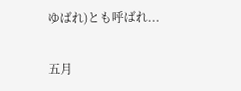ゆばれ)とも呼ばれ...

五月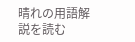晴れの用語解説を読む